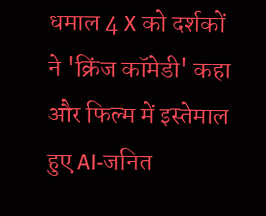धमाल 4 X को दर्शकों ने 'क्रिंज कॉमेडी' कहा और फिल्म में इस्तेमाल हुए AI‑जनित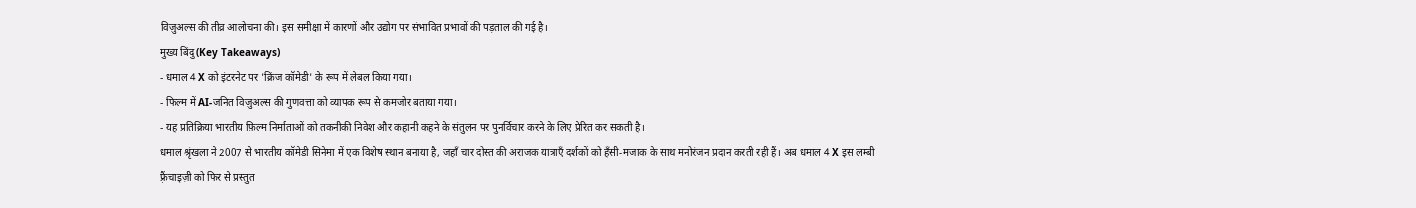विज़ुअल्स की तीव्र आलोचना की। इस समीक्षा में कारणों और उद्योग पर संभावित प्रभावों की पड़ताल की गई है।
मुख्य बिंदु (Key Takeaways)
- धमाल 4 X को इंटरनेट पर 'क्रिंज कॉमेडी' के रूप में लेबल किया गया।
- फिल्म में AI‑जनित विज़ुअल्स की गुणवत्ता को व्यापक रूप से कमजोर बताया गया।
- यह प्रतिक्रिया भारतीय फ़िल्म निर्माताओं को तकनीकी निवेश और कहानी कहने के संतुलन पर पुनर्विचार करने के लिए प्रेरित कर सकती है।
धमाल श्रृंखला ने 2007 से भारतीय कॉमेडी सिनेमा में एक विशेष स्थान बनाया है, जहाँ चार दोस्त की अराजक यात्राएँ दर्शकों को हँसी‑मजाक के साथ मनोरंजन प्रदान करती रही हैं। अब धमाल 4 X इस लम्बी फ़्रैंचाइज़ी को फिर से प्रस्तुत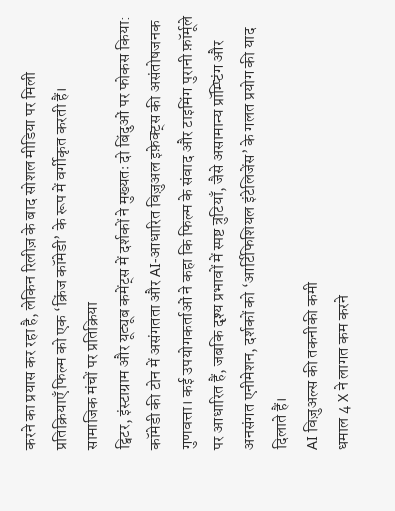करने का प्रयास कर रहा है, लेकिन रिलीज़ के बाद सोशल मीडिया पर मिली प्रतिक्रियाएँ फिल्म को एक ‘क्रिंज कॉमेडी’ के रूप में वर्गीकृत करती हैं।
सामाजिक मंचों पर प्रतिक्रिया
ट्विटर, इंस्टाग्राम और यूट्यूब कमेंट्स में दर्शकों ने मुख्यतः दो बिंदुओं पर फोकस किया: कॉमेडी की टोन में असंगतता और AI‑आधारित विज़ुअल इफ़ेक्ट्स की असंतोषजनक गुणवत्ता। कई उपयोगकर्ताओं ने कहा कि फिल्म के संवाद और टाइमिंग पुरानी फ़ॉर्मूले पर आधारित हैं, जबकि दृश्य प्रभावों में स्पष्ट त्रुटियाँ, जैसे असामान्य प्रॉम्प्टिंग और अनसंगत एनीमेशन, दर्शकों को ‘आर्टिफिशियल इंटेलिजेंस’ के गलत प्रयोग की याद दिलाते हैं।
AI विज़ुअल्स की तकनीकी कमी
धमाल 4 X ने लागत कम करने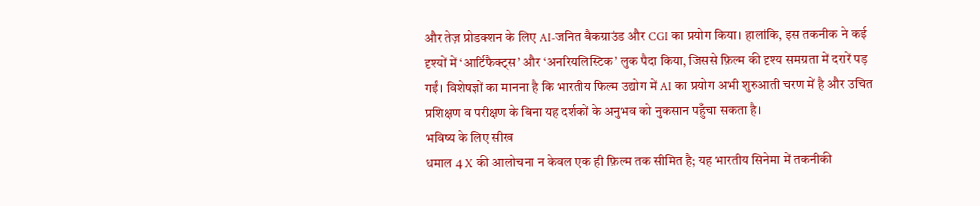और तेज़ प्रोडक्शन के लिए AI‑जनित बैकग्राउंड और CGI का प्रयोग किया। हालांकि, इस तकनीक ने कई दृश्यों में ‘आर्टिफैक्ट्स’ और ‘अनरियलिस्टिक’ लुक पैदा किया, जिससे फ़िल्म की दृश्य समग्रता में दरारें पड़ गईं। विशेषज्ञों का मानना है कि भारतीय फिल्म उद्योग में AI का प्रयोग अभी शुरुआती चरण में है और उचित प्रशिक्षण व परीक्षण के बिना यह दर्शकों के अनुभव को नुकसान पहुँचा सकता है।
भविष्य के लिए सीख
धमाल 4 X की आलोचना न केवल एक ही फ़िल्म तक सीमित है; यह भारतीय सिनेमा में तकनीकी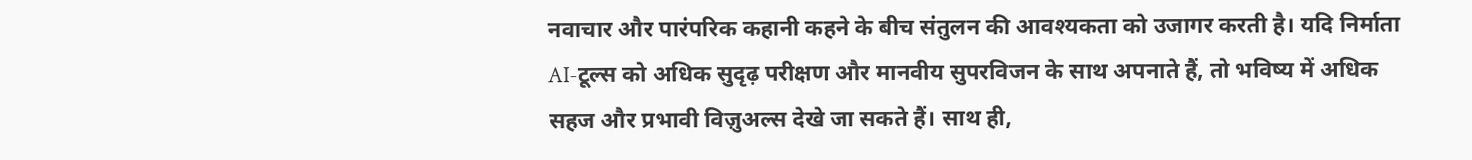नवाचार और पारंपरिक कहानी कहने के बीच संतुलन की आवश्यकता को उजागर करती है। यदि निर्माता AI‑टूल्स को अधिक सुदृढ़ परीक्षण और मानवीय सुपरविजन के साथ अपनाते हैं, तो भविष्य में अधिक सहज और प्रभावी विज़ुअल्स देखे जा सकते हैं। साथ ही,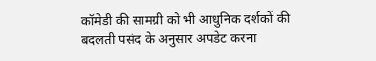कॉमेडी की सामग्री को भी आधुनिक दर्शकों की बदलती पसंद के अनुसार अपडेट करना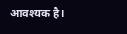आवश्यक है।